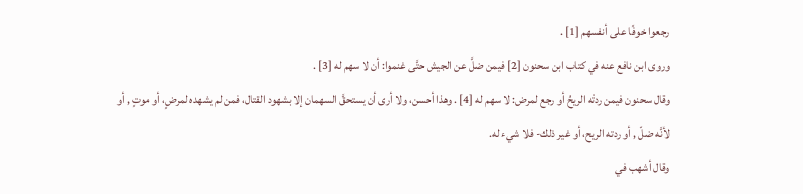رجعوا خوفًا على أنفسهم [1] .
وروى ابن نافع عنه في كتاب ابن سحنون [2] فيمن ضلَّ عن الجيش حتَّى غنموا: أن لا سهم له [3] .
وقال سحنون فيمن ردتْه الريحُ أو رجع لمرض: لا سهم له [4] . وهذا أحسن، ولا أرى أن يستحقَّ السهمان إلا بشهود القتال، فمن لم يشهده لمرضٍ، أو موتٍ , أو لأنَّه ضلّ , أو ردته الريح، أو غير ذلك- فلا شيء له.
وقال أشهب في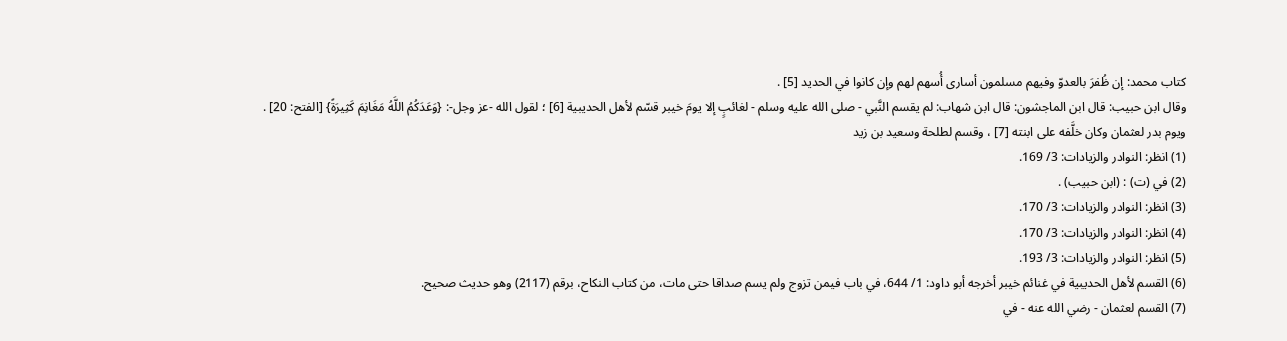كتاب محمد: إن ظُفرَ بالعدوّ وفيهم مسلمون أسارى أُسهم لهم وإن كانوا في الحديد [5] .
وقال ابن حبيب: قال ابن الماجشون: قال ابن شهاب: لم يقسم النَّبي - صلى الله عليه وسلم - لغائبٍ إلا يومَ خيبر قسّم لأهل الحديبية [6] ؛ لقول الله -عز وجل-: {وَعَدَكُمُ اللَّهُ مَغَانِمَ كَثِيرَةً} [الفتح: 20] .
ويوم بدر لعثمان وكان خلَّفه على ابنته [7] ، وقسم لطلحة وسعيد بن زيد
(1) انظر: النوادر والزيادات: 3/ 169.
(2) في (ت) : (ابن حبيب) .
(3) انظر: النوادر والزيادات: 3/ 170.
(4) انظر: النوادر والزيادات: 3/ 170.
(5) انظر: النوادر والزيادات: 3/ 193.
(6) القسم لأهل الحديبية في غنائم خيبر أخرجه أبو داود: 1/ 644، في باب فيمن تزوج ولم يسم صداقا حتى مات، من كتاب النكاح، برقم (2117) وهو حديث صحيح.
(7) القسم لعثمان - رضي الله عنه - في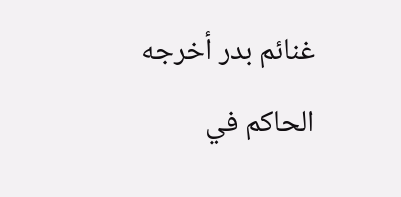غنائم بدر أخرجه الحاكم في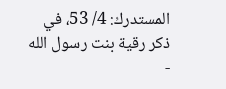المستدرك: 4/ 53، في ذكر رقية بنت رسول الله -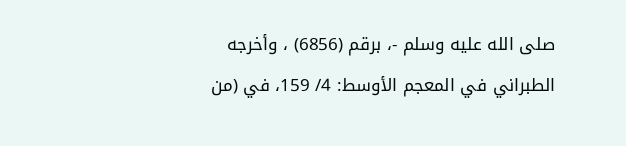صلى الله عليه وسلم -، برقم (6856) ، وأخرجه الطبراني في المعجم الأوسط: 4/ 159، في (من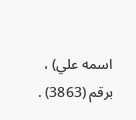اسمه علي) ، برقم (3863) .